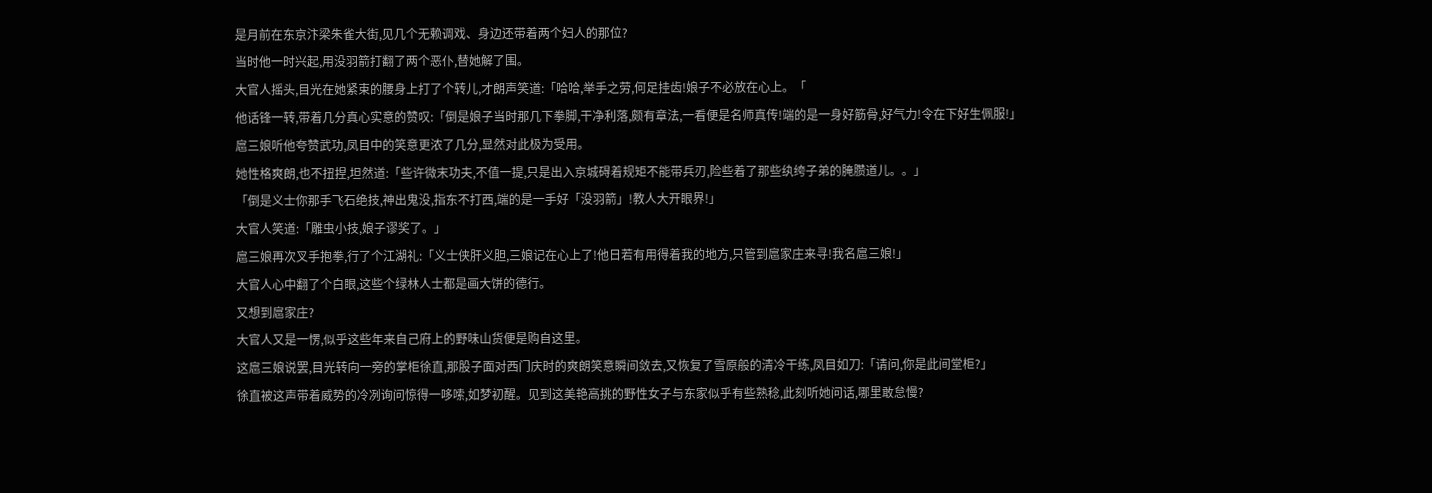是月前在东京汴梁朱雀大街,见几个无赖调戏、身边还带着两个妇人的那位?
当时他一时兴起,用没羽箭打翻了两个恶仆,替她解了围。
大官人摇头,目光在她紧束的腰身上打了个转儿,才朗声笑道:「哈哈,举手之劳,何足挂齿!娘子不必放在心上。「
他话锋一转,带着几分真心实意的赞叹:「倒是娘子当时那几下拳脚,干净利落,颇有章法,一看便是名师真传!端的是一身好筋骨,好气力!令在下好生佩服!」
扈三娘听他夸赞武功,凤目中的笑意更浓了几分,显然对此极为受用。
她性格爽朗,也不扭捏,坦然道:「些许微末功夫,不值一提,只是出入京城碍着规矩不能带兵刃,险些着了那些纨绔子弟的腌臜道儿。。」
「倒是义士你那手飞石绝技,神出鬼没,指东不打西,端的是一手好「没羽箭」!教人大开眼界!」
大官人笑道:「雕虫小技,娘子谬奖了。」
扈三娘再次叉手抱拳,行了个江湖礼:「义士侠肝义胆,三娘记在心上了!他日若有用得着我的地方,只管到扈家庄来寻!我名扈三娘!」
大官人心中翻了个白眼,这些个绿林人士都是画大饼的德行。
又想到扈家庄?
大官人又是一愣,似乎这些年来自己府上的野味山货便是购自这里。
这扈三娘说罢,目光转向一旁的掌柜徐直,那股子面对西门庆时的爽朗笑意瞬间敛去,又恢复了雪原般的清冷干练,凤目如刀:「请问,你是此间堂柜?」
徐直被这声带着威势的冷冽询问惊得一哆嗦,如梦初醒。见到这美艳高挑的野性女子与东家似乎有些熟稔,此刻听她问话,哪里敢怠慢?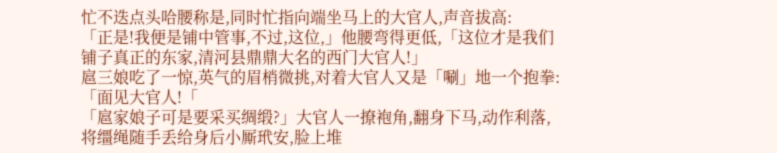忙不迭点头哈腰称是,同时忙指向端坐马上的大官人,声音拔高:
「正是!我便是铺中管事,不过,这位,」他腰弯得更低,「这位才是我们铺子真正的东家,清河县鼎鼎大名的西门大官人!」
扈三娘吃了一惊,英气的眉梢微挑,对着大官人又是「唰」地一个抱拳:「面见大官人!「
「扈家娘子可是要采买绸缎?」大官人一撩袍角,翻身下马,动作利落,将缰绳随手丢给身后小厮玳安,脸上堆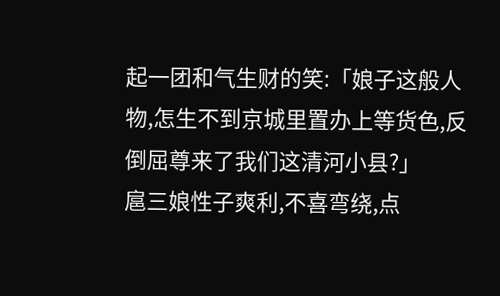起一团和气生财的笑:「娘子这般人物,怎生不到京城里置办上等货色,反倒屈尊来了我们这清河小县?」
扈三娘性子爽利,不喜弯绕,点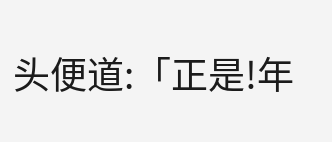头便道:「正是!年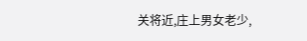关将近,庄上男女老少,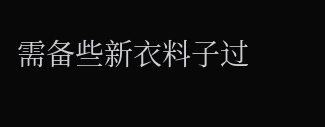需备些新衣料子过